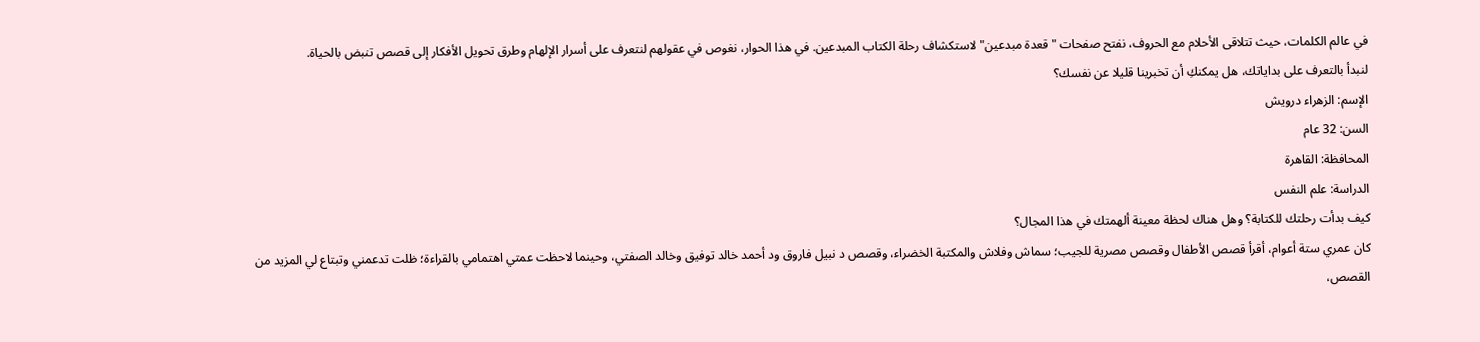في عالم الكلمات، حيث تتلاقى الأحلام مع الحروف، نفتح صفحات "قعدة مبدعين" لاستكشاف رحلة الكتاب المبدعين. في هذا الحوار، نغوص في عقولهم لنتعرف على أسرار الإلهام وطرق تحويل الأفكار إلى قصص تنبض بالحياة.
لنبدأ بالتعرف على بداياتك، هل يمكنكِ أن تخبرينا قليلا عن نفسك؟
الإسم: الزهراء درويش
السن: 32 عام
المحافظة: القاهرة
الدراسة: علم النفس
كيف بدأت رحلتك للكتابة؟ وهل هناك لحظة معينة ألهمتك في هذا المجال؟
كان عمري ستة أعوام، أقرأ قصص الأطفال وقصص مصرية للجيب؛ سماش وفلاش والمكتبة الخضراء، وقصص د نبيل فاروق ود أحمد خالد توفيق وخالد الصفتي، وحينما لاحظت عمتي اهتمامي بالقراءة؛ ظلت تدعمني وتبتاع لي المزيد من القصص،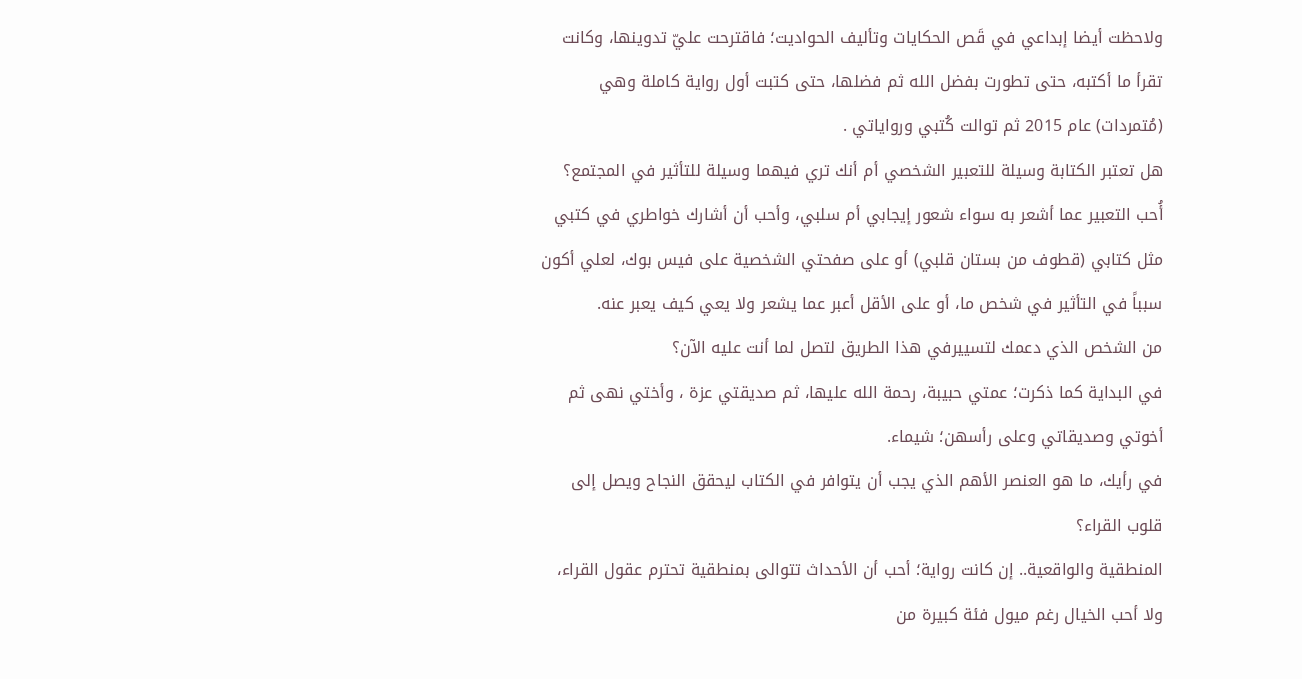ولاحظت أيضا إبداعي في قَص الحكايات وتأليف الحواديت؛ فاقترحت عليّ تدوينها، وكانت تقرأ ما أكتبه، حتى تطورت بفضل الله ثم فضلها، حتى كتبت أول رواية كاملة وهي (مُتمردات) عام 2015 ثم توالت كُتبي ورواياتي .
هل تعتبر الكتابة وسيلة للتعبير الشخصي أم أنك تري فيهما وسيلة للتأثير في المجتمع؟
أُحب التعبير عما أشعر به سواء شعور إيجابي أم سلبي، وأحب أن أشارك خواطري في كتبي مثل كتابي (قطوف من بستان قلبي) أو على صفحتي الشخصية على فيس بوك، لعلي أكون سبباً في التأثير في شخص ما، أو على الأقل أعبر عما يشعر ولا يعي كيف يعبر عنه.
من الشخص الذي دعمك لتسییرفي هذا الطريق لتصل لما أنت عليه الآن؟
في البداية كما ذكرت؛ عمتي حبيبة، رحمة الله عليها، ثم صديقتي عزة ، وأختي نهى ثم أخوتي وصديقاتي وعلى رأسهن؛ شيماء.
في رأيك، ما هو العنصر الأهم الذي يجب أن يتوافر في الكتاب ليحقق النجاح ويصل إلى قلوب القراء؟
المنطقية والواقعية.. إن كانت رواية؛ أحب أن الأحداث تتوالى بمنطقية تحترم عقول القراء، ولا أحب الخيال رغم ميول فئة كبيرة من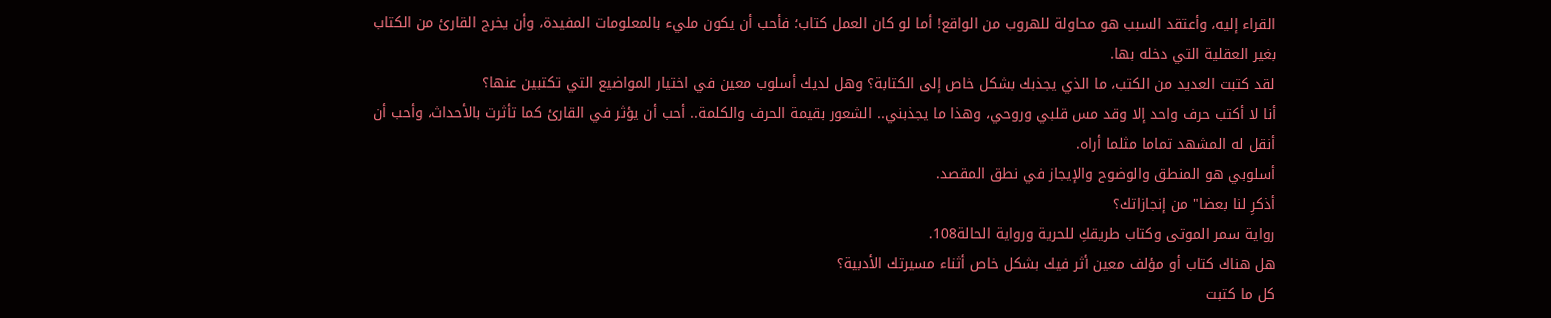القراء إليه، وأعتقد السبب هو محاولة للهروب من الواقع! أما لو كان العمل كتاب؛ فأحب أن يكون مليء بالمعلومات المفيدة، وأن يخرج القارئ من الكتاب بغير العقلية التي دخله بها.
لقد كتبت العديد من الكتب، ما الذي يجذبك بشكل خاص إلى الكتابة؟ وهل لديك أسلوب معين في اختيار المواضيع التي تكتبين عنها؟
أنا لا أكتب حرف واحد إلا وقد مس قلبي وروحي، وهذا ما يجذبني.. الشعور بقيمة الحرف والكلمة.. أحب أن يؤثر في القارئ كما تأثرت بالأحداث، وأحب أن أنقل له المشهد تماما مثلما أراه.
أسلوبي هو المنطق والوضوح والإيجاز في نطق المقصد.
أذكرِ لنا بعضا" من إنجازاتك؟
رواية سمر الموتى وكتاب طريقكِ للحرية ورواية الحالة108.
هل هناك كتاب أو مؤلف معين أثر فيك بشكل خاص أثناء مسيرتك الأدبية؟
كل ما كتبت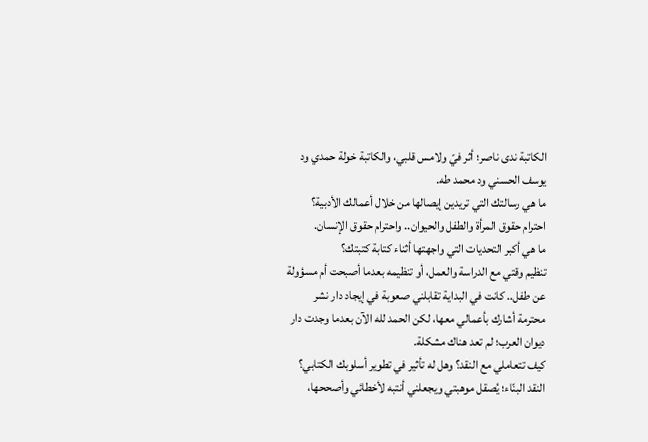الكاتبة ندى ناصر؛ أثر فيّ ولامس قلبي، والكاتبة خولة حمدي ود يوسف الحسني ود محمد طه.
ما هي رسالتك التي تريدين إيصالها من خلال أعمالك الأدبية؟
احترام حقوق المرأة والطفل والحيوان.. واحترام حقوق الإنسان.
ما هي أكبر التحديات التي واجهتها أثناء كتابة كتبتك؟
تنظيم وقتي مع الدراسة والعمل، أو تنظيمه بعدما أصبحت أم مسؤولة عن طفل.. كانت في البداية تقابلني صعوبة في إيجاد دار نشر محترمة أشارك بأعمالي معها، لكن الحمد لله الآن بعدما وجدت دار ديوان العرب؛ لم تعد هناك مشكلة.
كيف تتعاملي مع النقد؟ وهل له تأثير في تطوير أسلوبك الكتابي؟
النقد البنّاء؛ يُصقل موهبتي ويجعلني أنتبه لأخطائي وأصححها،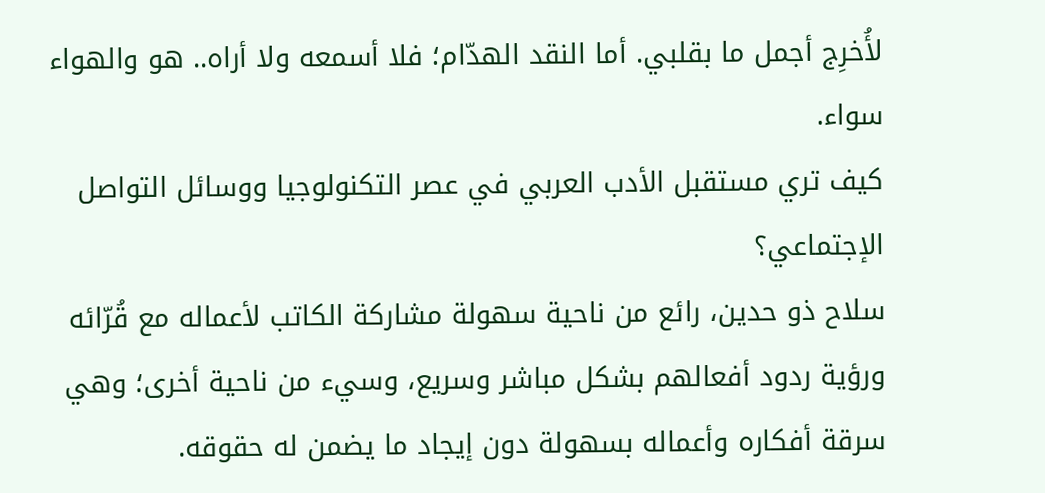لأُخرِج أجمل ما بقلبي. أما النقد الهدّام؛ فلا أسمعه ولا أراه.. هو والهواء سواء.
كيف تري مستقبل الأدب العربي في عصر التكنولوجيا ووسائل التواصل الإجتماعي؟
سلاح ذو حدين، رائع من ناحية سهولة مشاركة الكاتب لأعماله مع قُرّائه ورؤية ردود أفعالهم بشكل مباشر وسريع، وسيء من ناحية أخرى؛ وهي سرقة أفكاره وأعماله بسهولة دون إيجاد ما يضمن له حقوقه.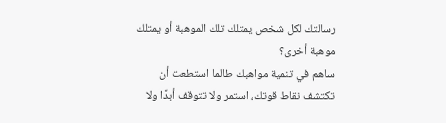رسالتك لكل شخص يمتلك تلك الموهبة أو يمتلك موهبة أخرى؟
ساهم في تنمية مواهبك طالما استطعت أن تكتشف نقاط قوتك، استمر ولا تتوقف أبدًا ولا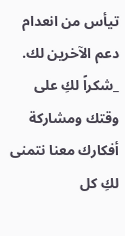تيأس من انعدام دعم الآخرين لك.
_شكراً لكِ على وقتك ومشاركة أفكارك معنا نتمنى لكِ كل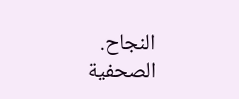النجاح.
الصحفية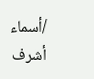/أسماء أشرف